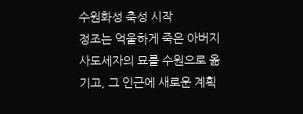수원화성 축성 시작
정조는 억울하게 죽은 아버지 사도세자의 묘를 수원으로 옮기고, 그 인근에 새로운 계획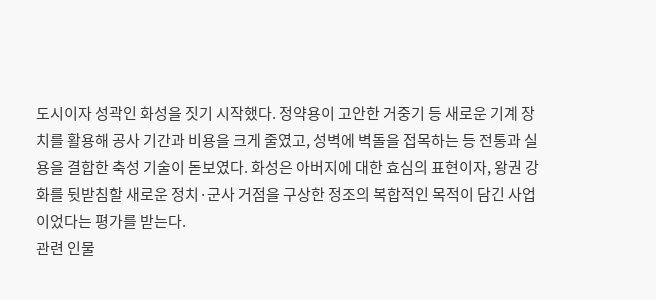도시이자 성곽인 화성을 짓기 시작했다. 정약용이 고안한 거중기 등 새로운 기계 장치를 활용해 공사 기간과 비용을 크게 줄였고, 성벽에 벽돌을 접목하는 등 전통과 실용을 결합한 축성 기술이 돋보였다. 화성은 아버지에 대한 효심의 표현이자, 왕권 강화를 뒷받침할 새로운 정치·군사 거점을 구상한 정조의 복합적인 목적이 담긴 사업이었다는 평가를 받는다.
관련 인물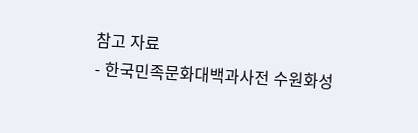참고 자료
- 한국민족문화대백과사전 수원화성